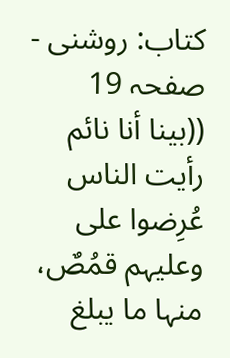کتاب: روشنی - صفحہ 19
((بینا أنا نائم رأیت الناس عُرِضوا علی وعلیہم قمُصٌ، منہا ما یبلغ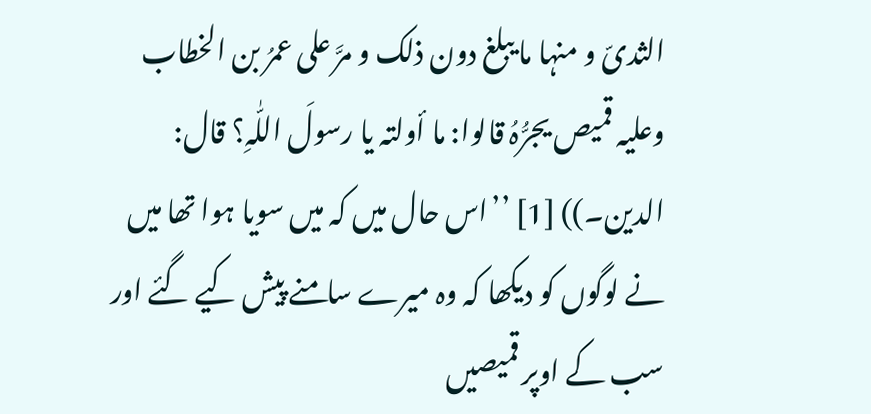الثدیّ و منہا ما یبلغ دون ذلک و مرَّ علی عمرُ بن الخطاب وعلیہ قمیص یجرُّہُ قالوا: ما أولتہ یا رسولَ اللّٰہِ؟ قال: الدین۔)) [1] ’’اس حال میں کہ میں سویا ہوا تھا میں نے لوگوں کو دیکھا کہ وہ میرے سامنے پیش کیے گئے اور سب کے اوپر قمیصیں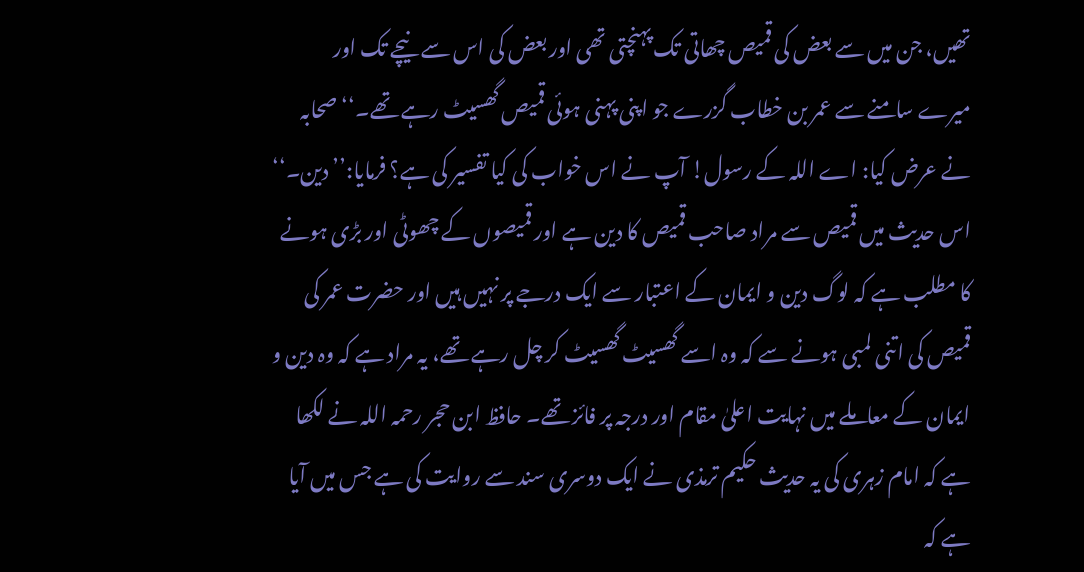تھیں، جن میں سے بعض کی قمیص چھاتی تک پہنچتی تھی اور بعض کی اس سے نیچے تک اور میرے سامنے سے عمر بن خطاب گزرے جو اپنی پہنی ہوئی قمیص گھسیٹ رہے تھے۔‘‘ صحابہ نے عرض کیا: اے اللہ کے رسول! آپ نے اس خواب کی کیا تفسیر کی ہے؟ فرمایا:’’ دین۔‘‘ اس حدیث میں قمیص سے مراد صاحب قمیص کا دین ہے اور قمیصوں کے چھوٹی اور بڑی ہونے کا مطلب ہے کہ لوگ دین و ایمان کے اعتبار سے ایک درجے پر نہیں ہیں اور حضرت عمر کی قمیص کی اتنی لمبی ہونے سے کہ وہ اسے گھسیٹ گھسیٹ کر چل رہے تھے، یہ مراد ہے کہ وہ دین و ایمان کے معاملے میں نہایت اعلیٰ مقام اور درجہ پر فائز تھے۔ حافظ ابن حجر رحمہ اللہ نے لکھا ہے کہ امام زہری کی یہ حدیث حکیم ترمذی نے ایک دوسری سند سے روایت کی ہے جس میں آیا ہے کہ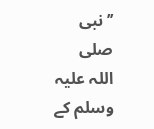’’نبی صلی اللہ علیہ وسلم کے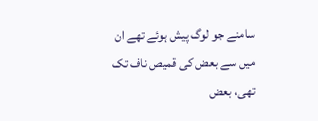سامنے جو لوگ پیش ہوئے تھے ان میں سے بعض کی قمیص ناف تک تھی، بعض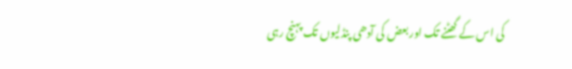کی اس کے گھٹنے تک اور بعض کی آدھی پنڈلیوں تک پہنچ رہی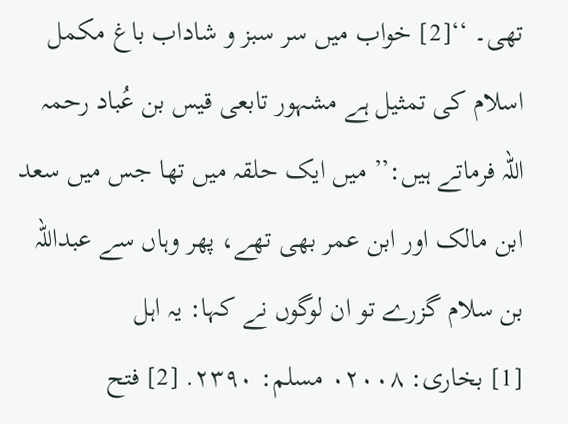تھی۔ ‘‘[2] خواب میں سر سبز و شاداب باغ مکمل اسلام کی تمثیل ہے مشہور تابعی قیس بن عُباد رحمہ اللہ فرماتے ہیں:’’ میں ایک حلقہ میں تھا جس میں سعد ابن مالک اور ابن عمر بھی تھے، پھر وہاں سے عبداللہ بن سلام گزرے تو ان لوگوں نے کہا: یہ اہل
[1] بخاری: ۰۲۰۰۸ مسلم: ۲۳۹۰. [2] فتح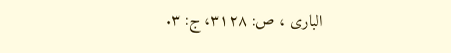الباری ، ص: ۳۱۲۸، ج: ۳.